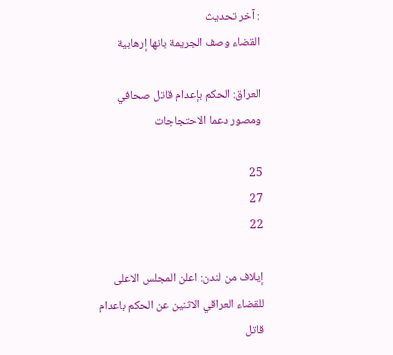: آخر تحديث
القضاء وصف الجريمة بانها إرهابية

العراق: الحكم بإعدام قاتل صحافي ومصور دعما الاحتجاجات

25
27
22

إيلاف من لندن: اعلن المجلس الاعلى للقضاء العراقي الاثنين عن الحكم باعدام قاتل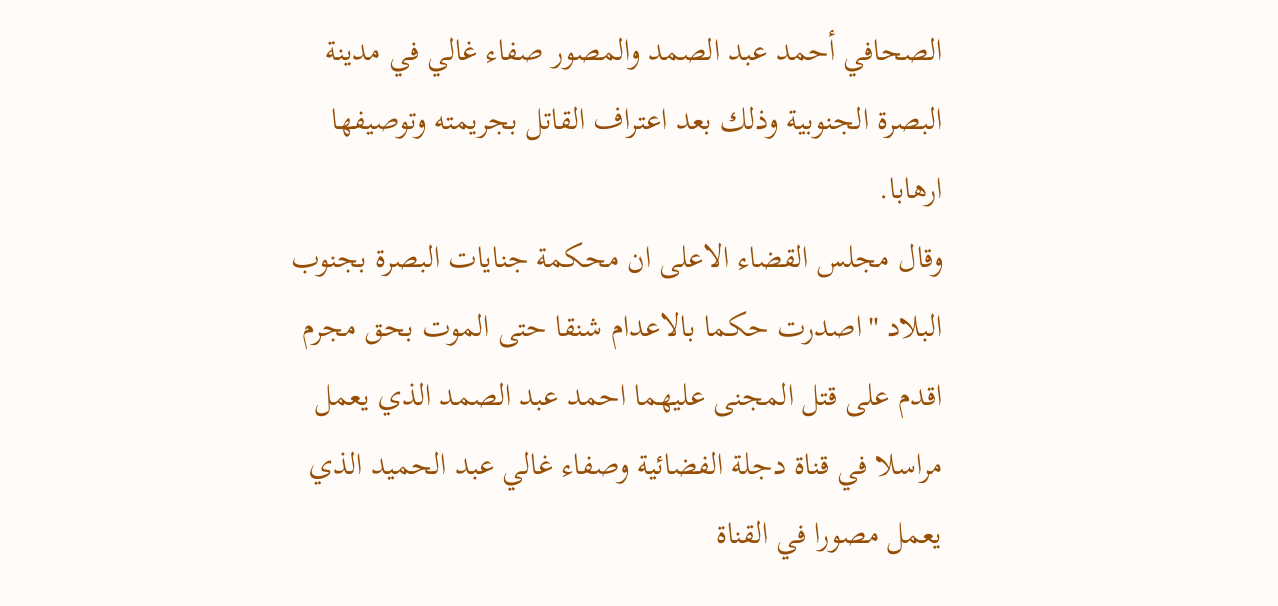الصحافي أحمد عبد الصمد والمصور صفاء غالي في مدينة البصرة الجنوبية وذلك بعد اعتراف القاتل بجريمته وتوصيفها ارهابا.
وقال مجلس القضاء الاعلى ان محكمة جنايات البصرة بجنوب البلاد "اصدرت حكما بالاعدام شنقا حتى الموت بحق مجرم اقدم على قتل المجنى عليهما احمد عبد الصمد الذي يعمل مراسلا في قناة دجلة الفضائية وصفاء غالي عبد الحميد الذي يعمل مصورا في القناة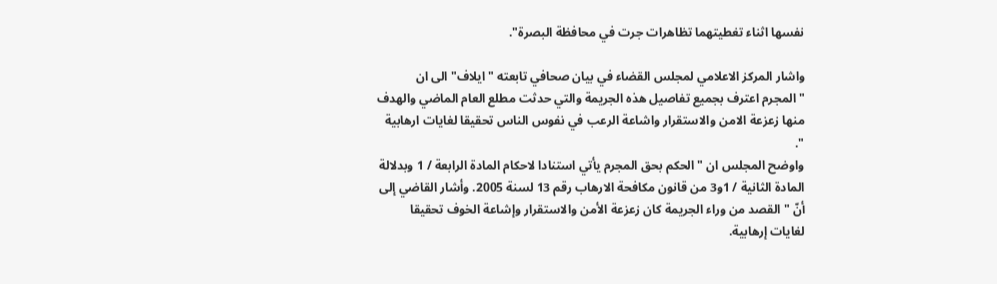نفسها اثناء تغطيتهما تظاهرات جرت في محافظة البصرة".

واشار المركز الاعلامي لمجلس القضاء في بيان صحافي تابعته "ايلاف" الى ان "المجرم اعترف بجميع تفاصيل هذه الجريمة والتي حدثت مطلع العام الماضي والهدف منها زعزعة الامن والاستقرار واشاعة الرعب في نفوس الناس تحقيقا لغايات ارهابية ".
واوضح المجلس ان "الحكم بحق المجرم يأتي استنادا لاحكام المادة الرابعة / 1 وبدلالة المادة الثانية / 1و3 من قانون مكافحة الارهاب رقم 13 لسنة 2005. وأشار القاضي إلى أنّ "القصد من وراء الجريمة كان زعزعة الأمن والاستقرار وإشاعة الخوف تحقيقا لغايات إرهابية.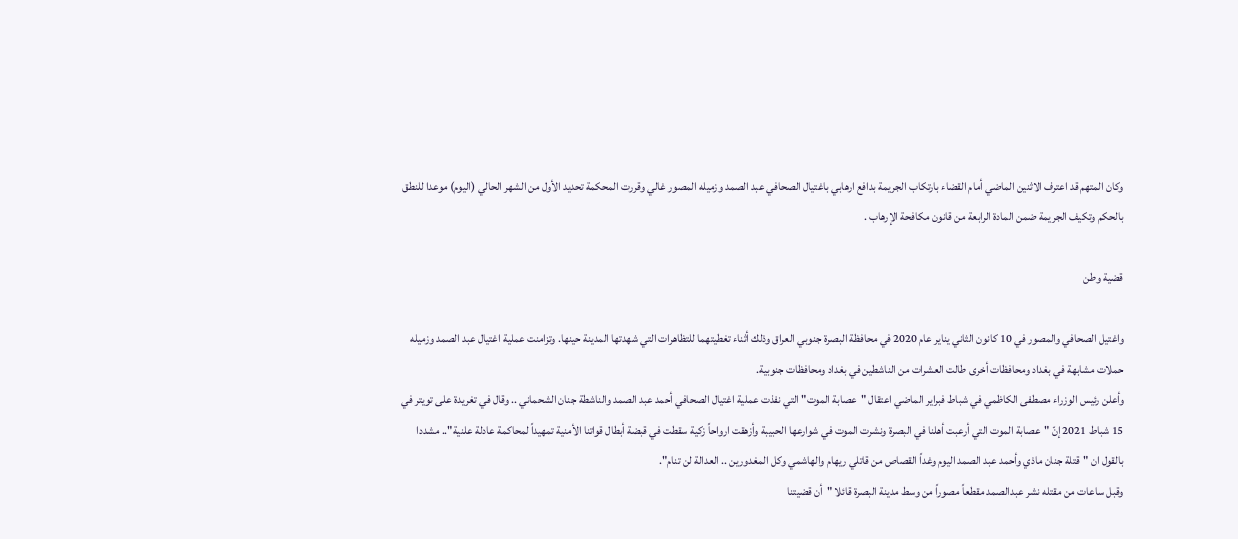وكان المتهم قد اعترف الاثنين الماضي أمام القضاء بارتكاب الجريمة بدافع ارهابي باغتيال الصحافي عبد الصمد وزميله المصور غالي وقررت المحكمة تحديد الأول من الشهر الحالي (اليوم) موعدا للنطق بالحكم وتكيف الجريمة ضمن المادة الرابعة من قانون مكافحة الإرهاب .

قضية وطن

واغتيل الصحافي والمصور في 10 كانون الثاني يناير عام 2020 في محافظة البصرة جنوبي العراق وذلك أثناء تغطيتهما للتظاهرات التي شهدتها المدينة حينها. وتزامنت عملية اغتيال عبد الصمد وزميله حملات مشابهة في بغداد ومحافظات أخرى طالت العشرات من الناشطين في بغداد ومحافظات جنوبية.
وأعلن رئيس الوزراء مصطفى الكاظمي في شباط فبراير الماضي اعتقال "عصابة الموت" التي نفذت عملية اغتيال الصحافي أحمد عبد الصمد والناشطة جنان الشحماني .. وقال في تغريدة على تويتر في 15 شباط 2021 إنّ "عصابة الموت التي أرعبت أهلنا في البصرة ونشرت الموت في شوارعها الحبيبة وأزهقت ارواحاً زكية سقطت في قبضة أبطال قواتنا الأمنية تمهيداً لمحاكمة عادلة علنية".. مشددا بالقول ان "قتلة جنان ماذي وأحمد عبد الصمد اليوم وغداً القصاص من قاتلي ريهام والهاشمي وكل المغدورين .. العدالة لن تنام".
وقبل ساعات من مقتله نشر عبدالصمد مقطعاً مصوراً من وسط مدينة البصرة قائلا "أن قضيتنا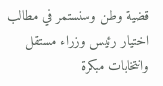قضية وطن وسنستمر في مطالب اختيار رئيس وزراء مستقل وانتخابات مبكرة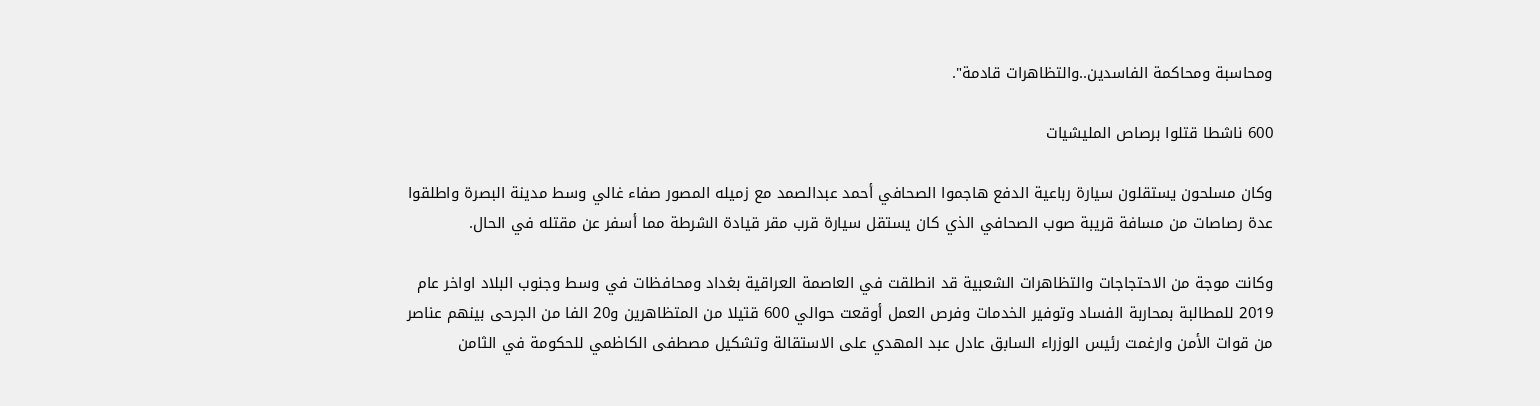ومحاسبة ومحاكمة الفاسدين..والتظاهرات قادمة".

600 ناشطا قتلوا برصاص المليشيات

وكان مسلحون يستقلون سيارة رباعية الدفع هاجموا الصحافي أحمد عبدالصمد مع زميله المصور صفاء غالي وسط مدينة البصرة واطلقوا عدة رصاصات من مسافة قريبة صوب الصحافي الذي كان يستقل سيارة قرب مقر قيادة الشرطة مما أسفر عن مقتله في الحال.

وكانت موجة من الاحتجاجات والتظاهرات الشعبية قد انطلقت في العاصمة العراقية بغداد ومحافظات في وسط وجنوب البلاد اواخر عام 2019 للمطالبة بمحاربة الفساد وتوفير الخدمات وفرص العمل أوقعت حوالي 600 قتيلا من المتظاهرين و20 الفا من الجرحى بينهم عناصر من قوات الأمن وارغمت رئيس الوزراء السابق عادل عبد المهدي على الاستقالة وتشكيل مصطفى الكاظمي للحكومة في الثامن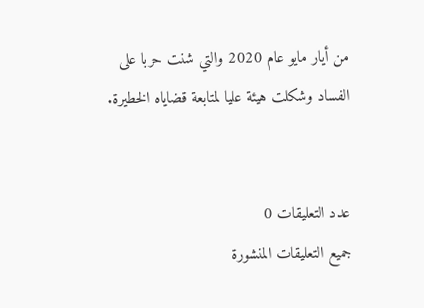من أيار مايو عام 2020 والتي شنت حربا على الفساد وشكلت هيئة عليا لمتابعة قضاياه الخطيرة.


عدد التعليقات 0
جميع التعليقات المنشورة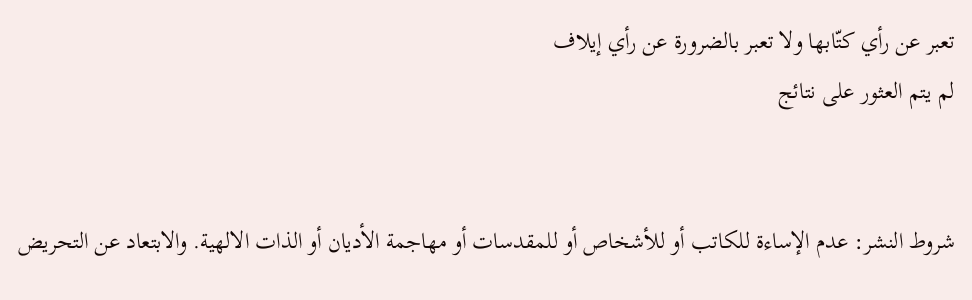تعبر عن رأي كتّابها ولا تعبر بالضرورة عن رأي إيلاف
لم يتم العثور على نتائج


شروط النشر: عدم الإساءة للكاتب أو للأشخاص أو للمقدسات أو مهاجمة الأديان أو الذات الالهية. والابتعاد عن التحريض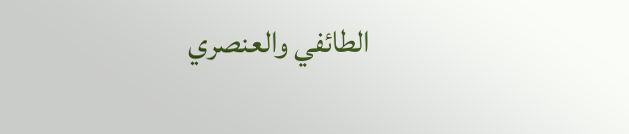الطائفي والعنصري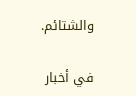والشتائم.

في أخبار